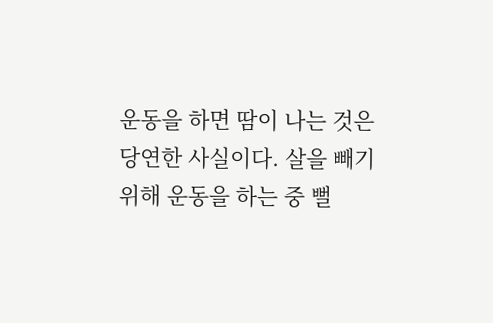운동을 하면 땀이 나는 것은 당연한 사실이다. 살을 빼기 위해 운동을 하는 중 뻘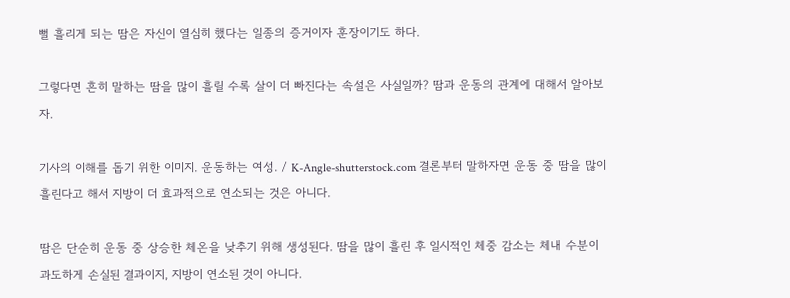뻘 흘리게 되는 땀은 자신이 열심히 했다는 일종의 증거이자 훈장이기도 하다.

그렇다면 흔히 말하는 땀을 많이 흘릴 수록 살이 더 빠진다는 속설은 사실일까? 땀과 운동의 관계에 대해서 알아보자.

기사의 이해를 돕기 위한 이미지. 운동하는 여성. / K-Angle-shutterstock.com 결론부터 말하자면 운동 중 땀을 많이 흘린다고 해서 지방이 더 효과적으로 연소되는 것은 아니다.

땀은 단순히 운동 중 상승한 체온을 낮추기 위해 생성된다. 땀을 많이 흘린 후 일시적인 체중 감소는 체내 수분이 과도하게 손실된 결과이지, 지방이 연소된 것이 아니다.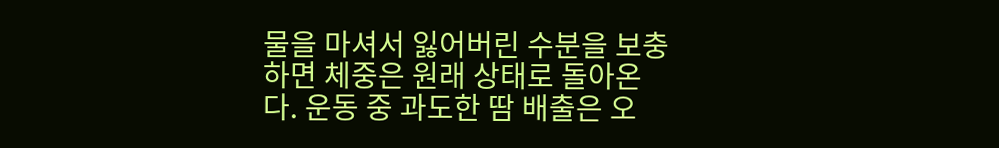물을 마셔서 잃어버린 수분을 보충하면 체중은 원래 상태로 돌아온다. 운동 중 과도한 땀 배출은 오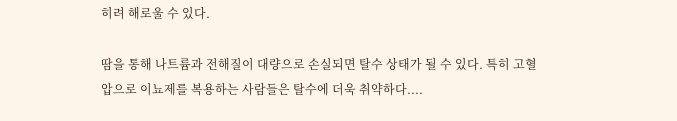히려 해로울 수 있다.

땀을 통해 나트륨과 전해질이 대량으로 손실되면 탈수 상태가 될 수 있다. 특히 고혈압으로 이뇨제를 복용하는 사람들은 탈수에 더욱 취약하다....